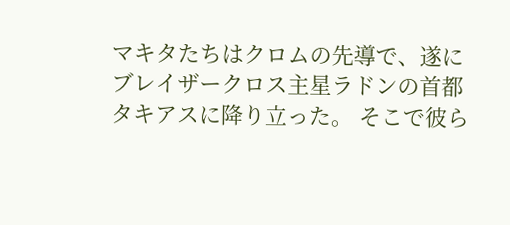マキタたちはクロムの先導で、遂にブレイザークロス主星ラドンの首都タキアスに降り立った。 そこで彼ら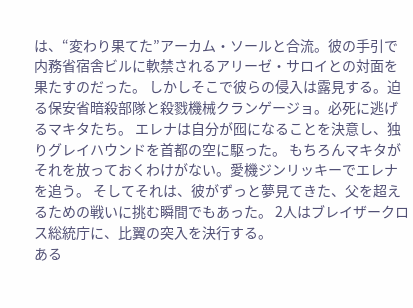は、“変わり果てた”アーカム・ソールと合流。彼の手引で内務省宿舎ビルに軟禁されるアリーゼ・サロイとの対面を果たすのだった。 しかしそこで彼らの侵入は露見する。迫る保安省暗殺部隊と殺戮機械クランゲージョ。必死に逃げるマキタたち。 エレナは自分が囮になることを決意し、独りグレイハウンドを首都の空に駆った。 もちろんマキタがそれを放っておくわけがない。愛機ジンリッキーでエレナを追う。 そしてそれは、彼がずっと夢見てきた、父を超えるための戦いに挑む瞬間でもあった。 2人はブレイザークロス総統庁に、比翼の突入を決行する。
ある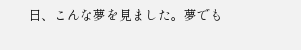日、こんな夢を見ました。夢でも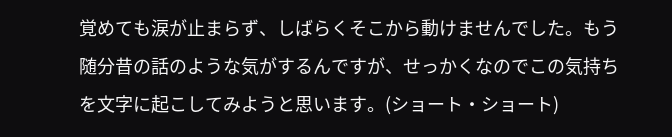覚めても涙が止まらず、しばらくそこから動けませんでした。もう随分昔の話のような気がするんですが、せっかくなのでこの気持ちを文字に起こしてみようと思います。(ショート・ショート)